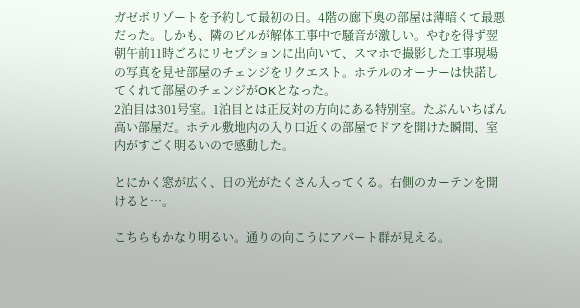ガゼボリゾートを予約して最初の日。4階の廊下奥の部屋は薄暗くて最悪だった。しかも、隣のビルが解体工事中で騒音が激しい。やむを得ず翌朝午前11時ごろにリセプションに出向いて、スマホで撮影した工事現場の写真を見せ部屋のチェンジをリクエスト。ホテルのオーナーは快諾してくれて部屋のチェンジがOKとなった。
2泊目は301号室。1泊目とは正反対の方向にある特別室。たぶんいちばん高い部屋だ。ホテル敷地内の入り口近くの部屋でドアを開けた瞬間、室内がすごく明るいので感動した。

とにかく窓が広く、日の光がたくさん入ってくる。右側のカーテンを開けると…。

こちらもかなり明るい。通りの向こうにアパート群が見える。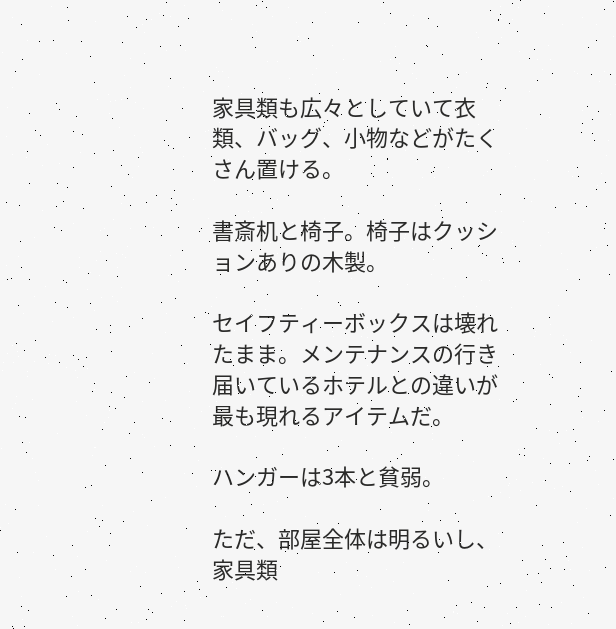家具類も広々としていて衣類、バッグ、小物などがたくさん置ける。

書斎机と椅子。椅子はクッションありの木製。

セイフティーボックスは壊れたまま。メンテナンスの行き届いているホテルとの違いが最も現れるアイテムだ。

ハンガーは3本と貧弱。

ただ、部屋全体は明るいし、家具類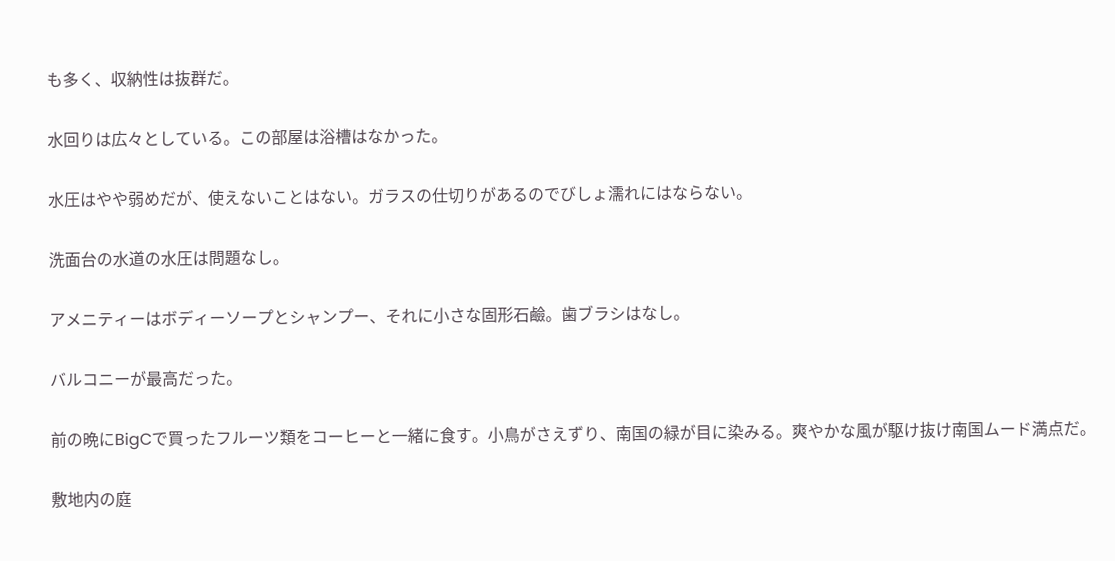も多く、収納性は抜群だ。

水回りは広々としている。この部屋は浴槽はなかった。

水圧はやや弱めだが、使えないことはない。ガラスの仕切りがあるのでびしょ濡れにはならない。

洗面台の水道の水圧は問題なし。

アメニティーはボディーソープとシャンプー、それに小さな固形石鹼。歯ブラシはなし。

バルコニーが最高だった。

前の晩にBigCで買ったフルーツ類をコーヒーと一緒に食す。小鳥がさえずり、南国の緑が目に染みる。爽やかな風が駆け抜け南国ムード満点だ。

敷地内の庭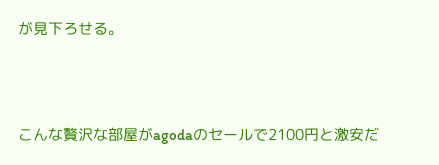が見下ろせる。



こんな贅沢な部屋がagodaのセールで2100円と激安だ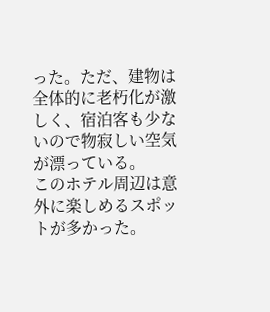った。ただ、建物は全体的に老朽化が激しく、宿泊客も少ないので物寂しい空気が漂っている。
このホテル周辺は意外に楽しめるスポットが多かった。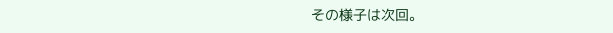その様子は次回。